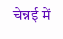चेन्नई में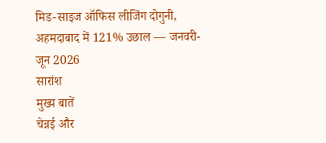मिड-साइज ऑफिस लीजिंग दोगुनी, अहमदाबाद में 121% उछाल — जनवरी-जून 2026
सारांश
मुख्य बातें
चेन्नई और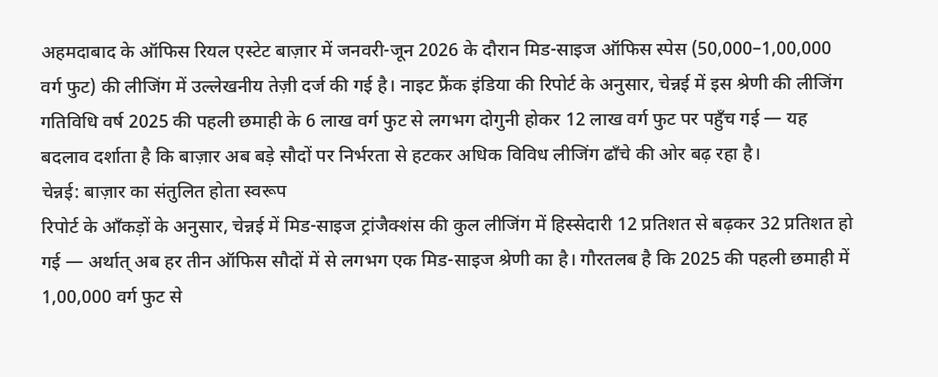अहमदाबाद के ऑफिस रियल एस्टेट बाज़ार में जनवरी-जून 2026 के दौरान मिड-साइज ऑफिस स्पेस (50,000–1,00,000 वर्ग फुट) की लीजिंग में उल्लेखनीय तेज़ी दर्ज की गई है। नाइट फ्रैंक इंडिया की रिपोर्ट के अनुसार, चेन्नई में इस श्रेणी की लीजिंग गतिविधि वर्ष 2025 की पहली छमाही के 6 लाख वर्ग फुट से लगभग दोगुनी होकर 12 लाख वर्ग फुट पर पहुँच गई — यह बदलाव दर्शाता है कि बाज़ार अब बड़े सौदों पर निर्भरता से हटकर अधिक विविध लीजिंग ढाँचे की ओर बढ़ रहा है।
चेन्नई: बाज़ार का संतुलित होता स्वरूप
रिपोर्ट के आँकड़ों के अनुसार, चेन्नई में मिड-साइज ट्रांजैक्शंस की कुल लीजिंग में हिस्सेदारी 12 प्रतिशत से बढ़कर 32 प्रतिशत हो गई — अर्थात् अब हर तीन ऑफिस सौदों में से लगभग एक मिड-साइज श्रेणी का है। गौरतलब है कि 2025 की पहली छमाही में 1,00,000 वर्ग फुट से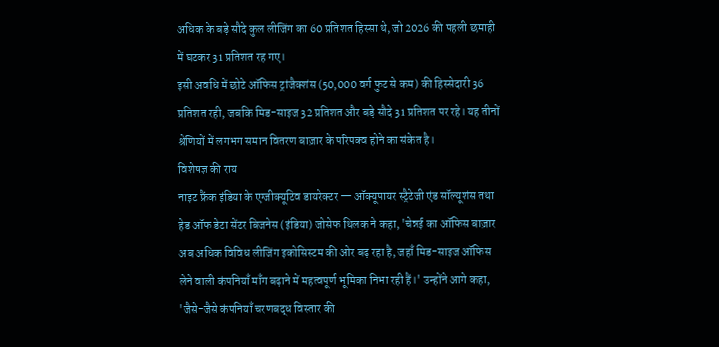अधिक के बड़े सौदे कुल लीजिंग का 60 प्रतिशत हिस्सा थे, जो 2026 की पहली छमाही में घटकर 31 प्रतिशत रह गए।
इसी अवधि में छोटे ऑफिस ट्रांजैक्शंस (50,000 वर्ग फुट से कम) की हिस्सेदारी 36 प्रतिशत रही, जबकि मिड-साइज 32 प्रतिशत और बड़े सौदे 31 प्रतिशत पर रहे। यह तीनों श्रेणियों में लगभग समान वितरण बाज़ार के परिपक्व होने का संकेत है।
विशेषज्ञ की राय
नाइट फ्रैंक इंडिया के एग्जीक्यूटिव डायरेक्टर — ऑक्यूपायर स्ट्रैटेजी एंड सॉल्यूशंस तथा हेड ऑफ डेटा सेंटर बिजनेस (इंडिया) जोसेफ थिलक ने कहा, 'चेन्नई का ऑफिस बाज़ार अब अधिक विविध लीजिंग इकोसिस्टम की ओर बढ़ रहा है, जहाँ मिड-साइज ऑफिस लेने वाली कंपनियाँ माँग बढ़ाने में महत्वपूर्ण भूमिका निभा रही हैं।' उन्होंने आगे कहा, 'जैसे-जैसे कंपनियाँ चरणबद्ध विस्तार की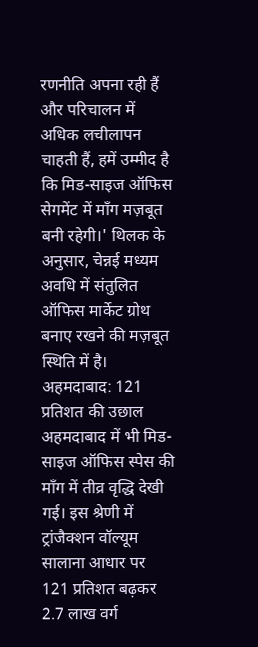रणनीति अपना रही हैं और परिचालन में अधिक लचीलापन चाहती हैं, हमें उम्मीद है कि मिड-साइज ऑफिस सेगमेंट में माँग मज़बूत बनी रहेगी।' थिलक के अनुसार, चेन्नई मध्यम अवधि में संतुलित ऑफिस मार्केट ग्रोथ बनाए रखने की मज़बूत स्थिति में है।
अहमदाबाद: 121 प्रतिशत की उछाल
अहमदाबाद में भी मिड-साइज ऑफिस स्पेस की माँग में तीव्र वृद्धि देखी गई। इस श्रेणी में ट्रांजैक्शन वॉल्यूम सालाना आधार पर 121 प्रतिशत बढ़कर 2.7 लाख वर्ग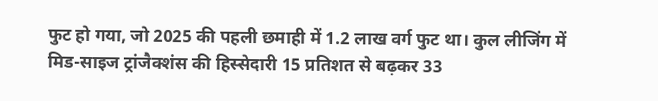फुट हो गया, जो 2025 की पहली छमाही में 1.2 लाख वर्ग फुट था। कुल लीजिंग में मिड-साइज ट्रांजैक्शंस की हिस्सेदारी 15 प्रतिशत से बढ़कर 33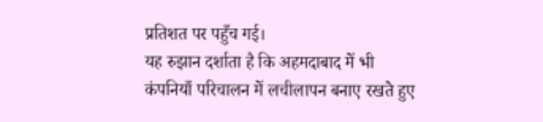प्रतिशत पर पहुँच गई।
यह रुझान दर्शाता है कि अहमदाबाद में भी कंपनियाँ परिचालन में लचीलापन बनाए रखते हुए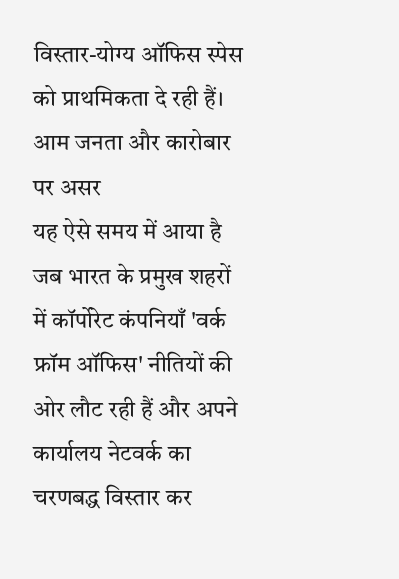विस्तार-योग्य ऑफिस स्पेस को प्राथमिकता दे रही हैं।
आम जनता और कारोबार पर असर
यह ऐसे समय में आया है जब भारत के प्रमुख शहरों में कॉर्पोरेट कंपनियाँ 'वर्क फ्रॉम ऑफिस' नीतियों की ओर लौट रही हैं और अपने कार्यालय नेटवर्क का चरणबद्ध विस्तार कर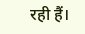रही हैं।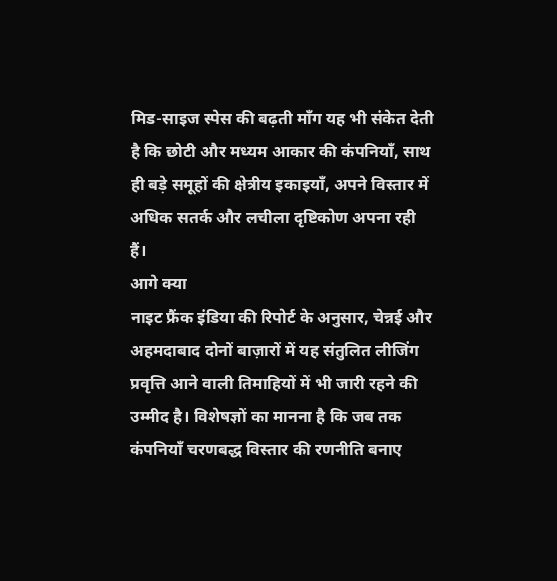मिड-साइज स्पेस की बढ़ती माँग यह भी संकेत देती है कि छोटी और मध्यम आकार की कंपनियाँ, साथ ही बड़े समूहों की क्षेत्रीय इकाइयाँ, अपने विस्तार में अधिक सतर्क और लचीला दृष्टिकोण अपना रही हैं।
आगे क्या
नाइट फ्रैंक इंडिया की रिपोर्ट के अनुसार, चेन्नई और अहमदाबाद दोनों बाज़ारों में यह संतुलित लीजिंग प्रवृत्ति आने वाली तिमाहियों में भी जारी रहने की उम्मीद है। विशेषज्ञों का मानना है कि जब तक कंपनियाँ चरणबद्ध विस्तार की रणनीति बनाए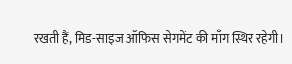रखती हैं, मिड-साइज ऑफिस सेगमेंट की माँग स्थिर रहेगी।